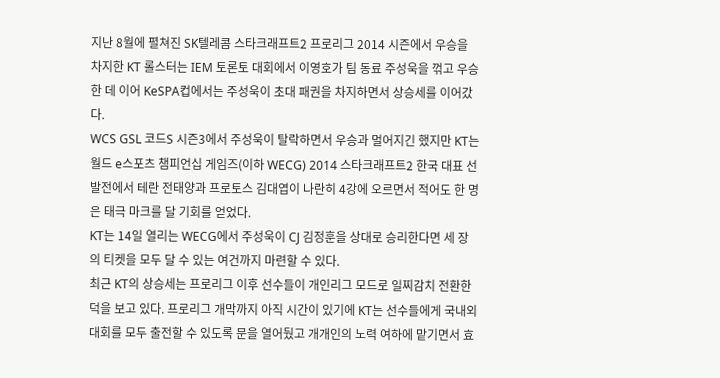지난 8월에 펼쳐진 SK텔레콤 스타크래프트2 프로리그 2014 시즌에서 우승을 차지한 KT 롤스터는 IEM 토론토 대회에서 이영호가 팀 동료 주성욱을 꺾고 우승한 데 이어 KeSPA컵에서는 주성욱이 초대 패권을 차지하면서 상승세를 이어갔다.
WCS GSL 코드S 시즌3에서 주성욱이 탈락하면서 우승과 멀어지긴 했지만 KT는 월드 e스포츠 챔피언십 게임즈(이하 WECG) 2014 스타크래프트2 한국 대표 선발전에서 테란 전태양과 프로토스 김대엽이 나란히 4강에 오르면서 적어도 한 명은 태극 마크를 달 기회를 얻었다.
KT는 14일 열리는 WECG에서 주성욱이 CJ 김정훈을 상대로 승리한다면 세 장의 티켓을 모두 달 수 있는 여건까지 마련할 수 있다.
최근 KT의 상승세는 프로리그 이후 선수들이 개인리그 모드로 일찌감치 전환한 덕을 보고 있다. 프로리그 개막까지 아직 시간이 있기에 KT는 선수들에게 국내외 대회를 모두 출전할 수 있도록 문을 열어뒀고 개개인의 노력 여하에 맡기면서 효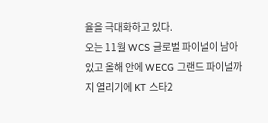율을 극대화하고 있다.
오는 11월 WCS 글로벌 파이널이 남아 있고 올해 안에 WECG 그랜드 파이널까지 열리기에 KT 스타2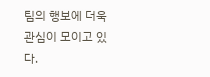팀의 행보에 더욱 관심이 모이고 있다.